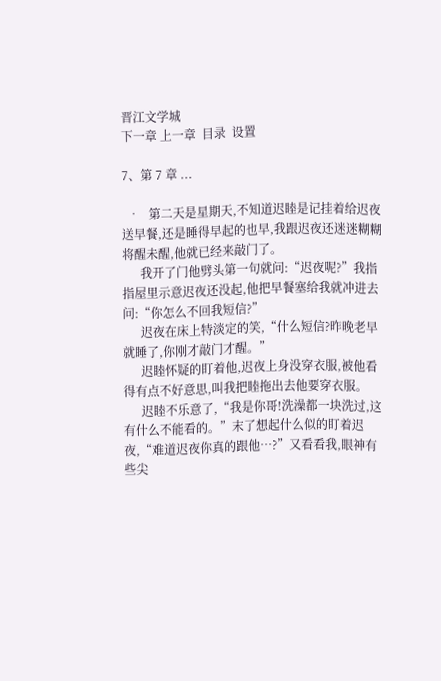晋江文学城
下一章 上一章  目录  设置

7、第 7 章 ...

  •   第二天是星期天,不知道迟睦是记挂着给迟夜送早餐,还是睡得早起的也早,我跟迟夜还迷迷糊糊将醒未醒,他就已经来敲门了。
      我开了门他劈头第一句就问:“迟夜呢?”我指指屋里示意迟夜还没起,他把早餐塞给我就冲进去问:“你怎么不回我短信?”
      迟夜在床上特淡定的笑,“什么短信?昨晚老早就睡了,你刚才敲门才醒。”
      迟睦怀疑的盯着他,迟夜上身没穿衣服,被他看得有点不好意思,叫我把睦拖出去他要穿衣服。
      迟睦不乐意了,“我是你哥!洗澡都一块洗过,这有什么不能看的。”末了想起什么似的盯着迟夜,“难道迟夜你真的跟他…?”又看看我,眼神有些尖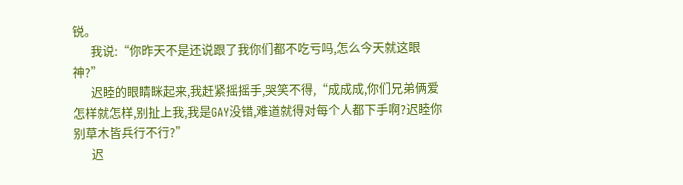锐。
      我说:“你昨天不是还说跟了我你们都不吃亏吗,怎么今天就这眼神?”
      迟睦的眼睛眯起来,我赶紧摇摇手,哭笑不得,“成成成,你们兄弟俩爱怎样就怎样,别扯上我,我是GAY没错,难道就得对每个人都下手啊?迟睦你别草木皆兵行不行?”
      迟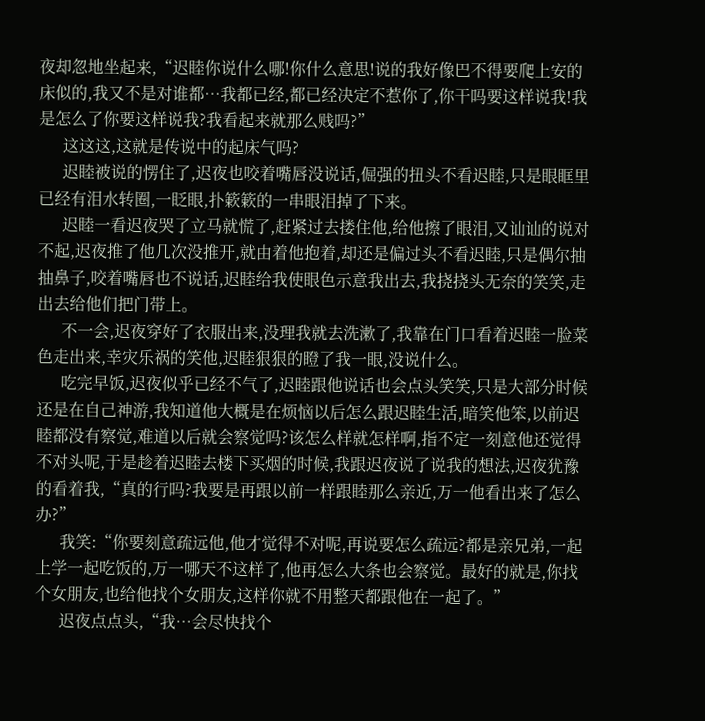夜却忽地坐起来,“迟睦你说什么哪!你什么意思!说的我好像巴不得要爬上安的床似的,我又不是对谁都…我都已经,都已经决定不惹你了,你干吗要这样说我!我是怎么了你要这样说我?我看起来就那么贱吗?”
      这这这,这就是传说中的起床气吗?
      迟睦被说的愣住了,迟夜也咬着嘴唇没说话,倔强的扭头不看迟睦,只是眼眶里已经有泪水转圈,一眨眼,扑簌簌的一串眼泪掉了下来。
      迟睦一看迟夜哭了立马就慌了,赶紧过去搂住他,给他擦了眼泪,又讪讪的说对不起,迟夜推了他几次没推开,就由着他抱着,却还是偏过头不看迟睦,只是偶尔抽抽鼻子,咬着嘴唇也不说话,迟睦给我使眼色示意我出去,我挠挠头无奈的笑笑,走出去给他们把门带上。
      不一会,迟夜穿好了衣服出来,没理我就去洗漱了,我靠在门口看着迟睦一脸菜色走出来,幸灾乐祸的笑他,迟睦狠狠的瞪了我一眼,没说什么。
      吃完早饭,迟夜似乎已经不气了,迟睦跟他说话也会点头笑笑,只是大部分时候还是在自己神游,我知道他大概是在烦恼以后怎么跟迟睦生活,暗笑他笨,以前迟睦都没有察觉,难道以后就会察觉吗?该怎么样就怎样啊,指不定一刻意他还觉得不对头呢,于是趁着迟睦去楼下买烟的时候,我跟迟夜说了说我的想法,迟夜犹豫的看着我,“真的行吗?我要是再跟以前一样跟睦那么亲近,万一他看出来了怎么办?”
      我笑:“你要刻意疏远他,他才觉得不对呢,再说要怎么疏远?都是亲兄弟,一起上学一起吃饭的,万一哪天不这样了,他再怎么大条也会察觉。最好的就是,你找个女朋友,也给他找个女朋友,这样你就不用整天都跟他在一起了。”
      迟夜点点头,“我…会尽快找个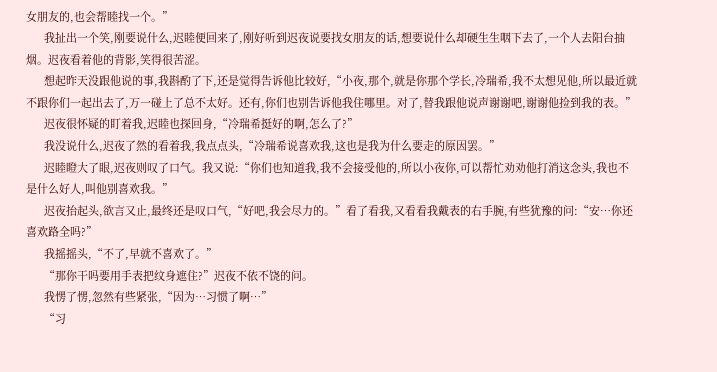女朋友的,也会帮睦找一个。”
      我扯出一个笑,刚要说什么,迟睦便回来了,刚好听到迟夜说要找女朋友的话,想要说什么却硬生生咽下去了,一个人去阳台抽烟。迟夜看着他的背影,笑得很苦涩。
      想起昨天没跟他说的事,我斟酌了下,还是觉得告诉他比较好,“小夜,那个,就是你那个学长,冷瑞希,我不太想见他,所以最近就不跟你们一起出去了,万一碰上了总不太好。还有,你们也别告诉他我住哪里。对了,替我跟他说声谢谢吧,谢谢他捡到我的表。”
      迟夜很怀疑的盯着我,迟睦也探回身,“冷瑞希挺好的啊,怎么了?”
      我没说什么,迟夜了然的看着我,我点点头,“冷瑞希说喜欢我,这也是我为什么要走的原因罢。”
      迟睦瞪大了眼,迟夜则叹了口气。我又说:“你们也知道我,我不会接受他的,所以小夜你,可以帮忙劝劝他打消这念头,我也不是什么好人,叫他别喜欢我。”
      迟夜抬起头,欲言又止,最终还是叹口气,“好吧,我会尽力的。”看了看我,又看看我戴表的右手腕,有些犹豫的问:“安…你还喜欢路全吗?”
      我摇摇头,“不了,早就不喜欢了。”
      “那你干吗要用手表把纹身遮住?”迟夜不依不饶的问。
      我愣了愣,忽然有些紧张,“因为…习惯了啊…”
      “习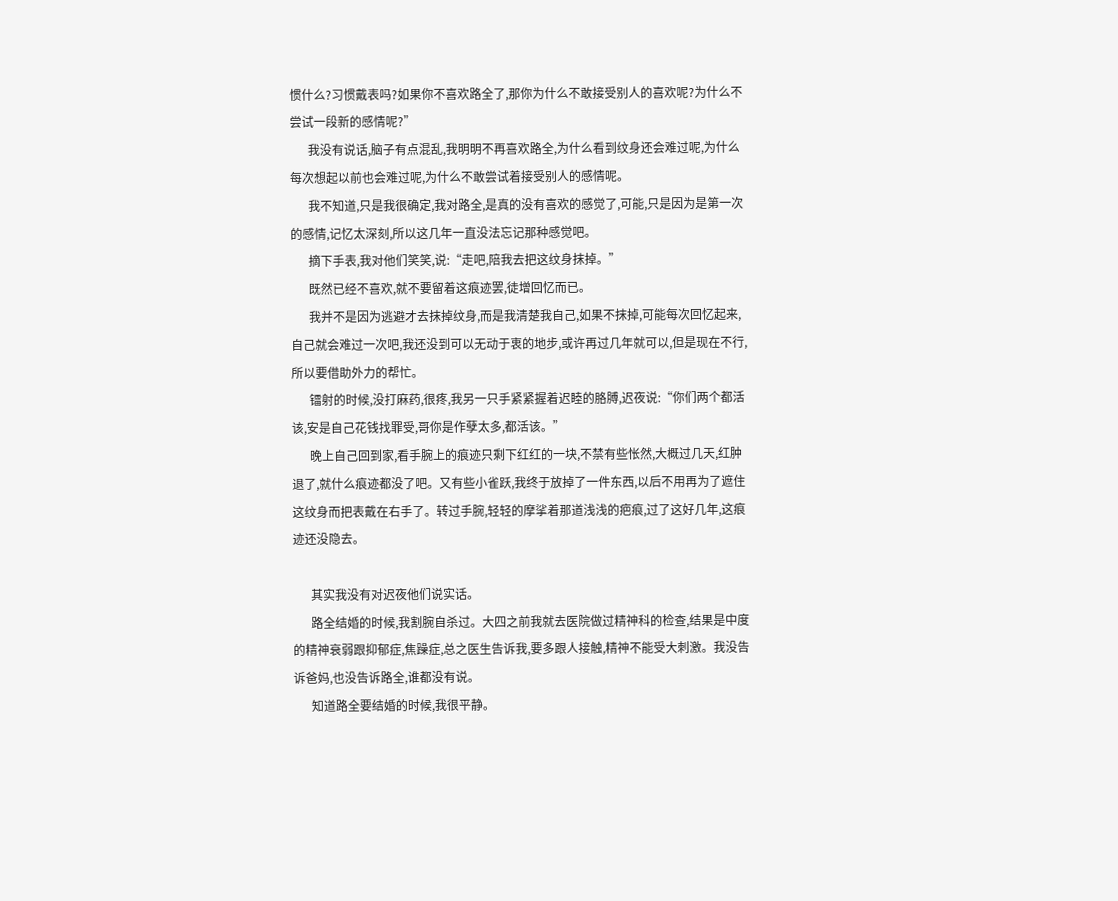惯什么?习惯戴表吗?如果你不喜欢路全了,那你为什么不敢接受别人的喜欢呢?为什么不尝试一段新的感情呢?”
      我没有说话,脑子有点混乱,我明明不再喜欢路全,为什么看到纹身还会难过呢,为什么每次想起以前也会难过呢,为什么不敢尝试着接受别人的感情呢。
      我不知道,只是我很确定,我对路全,是真的没有喜欢的感觉了,可能,只是因为是第一次的感情,记忆太深刻,所以这几年一直没法忘记那种感觉吧。
      摘下手表,我对他们笑笑,说:“走吧,陪我去把这纹身抹掉。”
      既然已经不喜欢,就不要留着这痕迹罢,徒增回忆而已。
      我并不是因为逃避才去抹掉纹身,而是我清楚我自己,如果不抹掉,可能每次回忆起来,自己就会难过一次吧,我还没到可以无动于衷的地步,或许再过几年就可以,但是现在不行,所以要借助外力的帮忙。
      镭射的时候,没打麻药,很疼,我另一只手紧紧握着迟睦的胳膊,迟夜说:“你们两个都活该,安是自己花钱找罪受,哥你是作孽太多,都活该。”
      晚上自己回到家,看手腕上的痕迹只剩下红红的一块,不禁有些怅然,大概过几天,红肿退了,就什么痕迹都没了吧。又有些小雀跃,我终于放掉了一件东西,以后不用再为了遮住这纹身而把表戴在右手了。转过手腕,轻轻的摩挲着那道浅浅的疤痕,过了这好几年,这痕迹还没隐去。

      其实我没有对迟夜他们说实话。
      路全结婚的时候,我割腕自杀过。大四之前我就去医院做过精神科的检查,结果是中度的精神衰弱跟抑郁症,焦躁症,总之医生告诉我,要多跟人接触,精神不能受大刺激。我没告诉爸妈,也没告诉路全,谁都没有说。
      知道路全要结婚的时候,我很平静。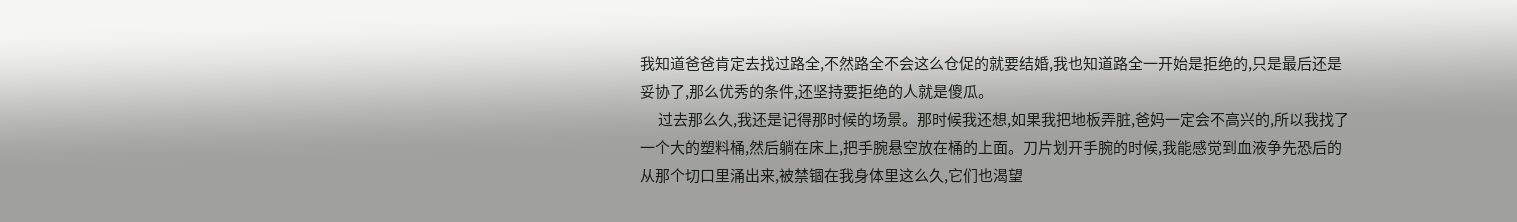我知道爸爸肯定去找过路全,不然路全不会这么仓促的就要结婚,我也知道路全一开始是拒绝的,只是最后还是妥协了,那么优秀的条件,还坚持要拒绝的人就是傻瓜。
      过去那么久,我还是记得那时候的场景。那时候我还想,如果我把地板弄脏,爸妈一定会不高兴的,所以我找了一个大的塑料桶,然后躺在床上,把手腕悬空放在桶的上面。刀片划开手腕的时候,我能感觉到血液争先恐后的从那个切口里涌出来,被禁锢在我身体里这么久,它们也渴望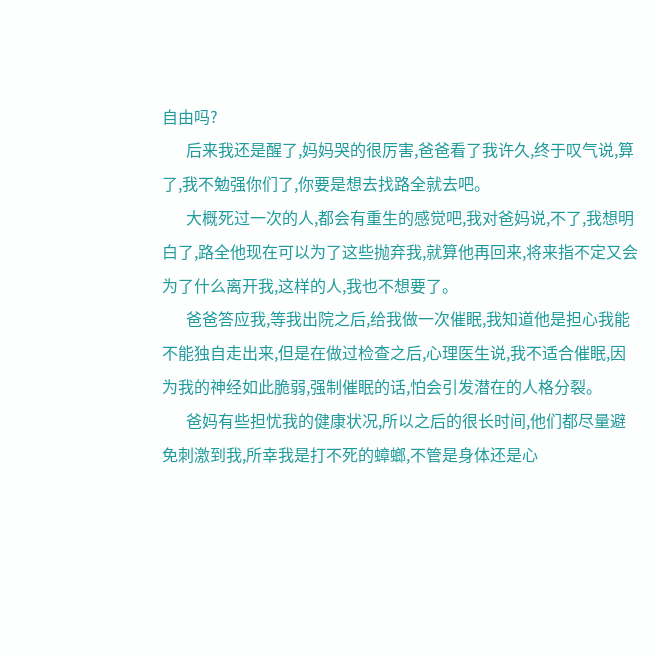自由吗?
      后来我还是醒了,妈妈哭的很厉害,爸爸看了我许久,终于叹气说,算了,我不勉强你们了,你要是想去找路全就去吧。
      大概死过一次的人,都会有重生的感觉吧,我对爸妈说,不了,我想明白了,路全他现在可以为了这些抛弃我,就算他再回来,将来指不定又会为了什么离开我,这样的人,我也不想要了。
      爸爸答应我,等我出院之后,给我做一次催眠,我知道他是担心我能不能独自走出来,但是在做过检查之后,心理医生说,我不适合催眠,因为我的神经如此脆弱,强制催眠的话,怕会引发潜在的人格分裂。
      爸妈有些担忧我的健康状况,所以之后的很长时间,他们都尽量避免刺激到我,所幸我是打不死的蟑螂,不管是身体还是心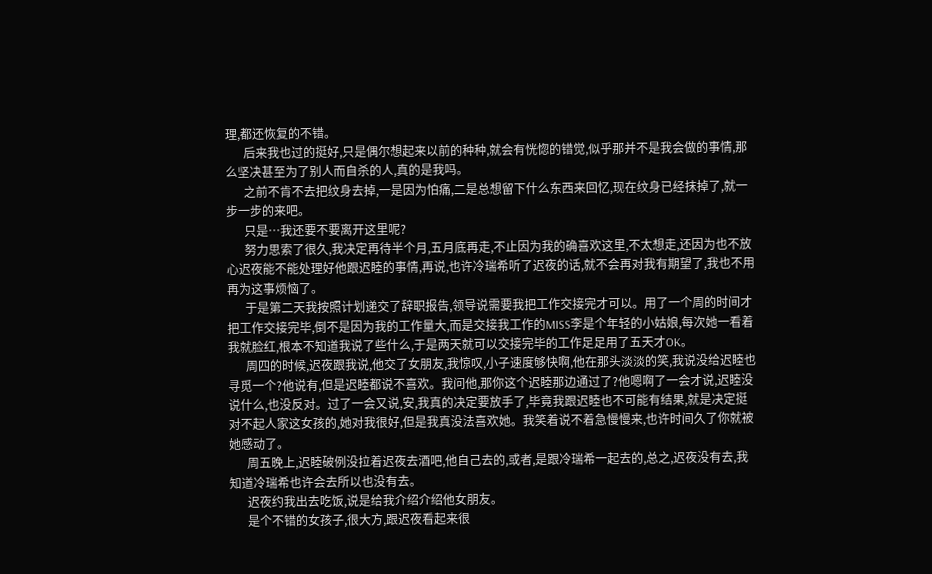理,都还恢复的不错。
      后来我也过的挺好,只是偶尔想起来以前的种种,就会有恍惚的错觉,似乎那并不是我会做的事情,那么坚决甚至为了别人而自杀的人,真的是我吗。
      之前不肯不去把纹身去掉,一是因为怕痛,二是总想留下什么东西来回忆,现在纹身已经抹掉了,就一步一步的来吧。
      只是…我还要不要离开这里呢?
      努力思索了很久,我决定再待半个月,五月底再走,不止因为我的确喜欢这里,不太想走,还因为也不放心迟夜能不能处理好他跟迟睦的事情,再说,也许冷瑞希听了迟夜的话,就不会再对我有期望了,我也不用再为这事烦恼了。
      于是第二天我按照计划递交了辞职报告,领导说需要我把工作交接完才可以。用了一个周的时间才把工作交接完毕,倒不是因为我的工作量大,而是交接我工作的MISS李是个年轻的小姑娘,每次她一看着我就脸红,根本不知道我说了些什么,于是两天就可以交接完毕的工作足足用了五天才OK。
      周四的时候,迟夜跟我说,他交了女朋友,我惊叹,小子速度够快啊,他在那头淡淡的笑,我说没给迟睦也寻觅一个?他说有,但是迟睦都说不喜欢。我问他,那你这个迟睦那边通过了?他嗯啊了一会才说,迟睦没说什么,也没反对。过了一会又说,安,我真的决定要放手了,毕竟我跟迟睦也不可能有结果,就是决定挺对不起人家这女孩的,她对我很好,但是我真没法喜欢她。我笑着说不着急慢慢来,也许时间久了你就被她感动了。
      周五晚上,迟睦破例没拉着迟夜去酒吧,他自己去的,或者,是跟冷瑞希一起去的,总之,迟夜没有去,我知道冷瑞希也许会去所以也没有去。
      迟夜约我出去吃饭,说是给我介绍介绍他女朋友。
      是个不错的女孩子,很大方,跟迟夜看起来很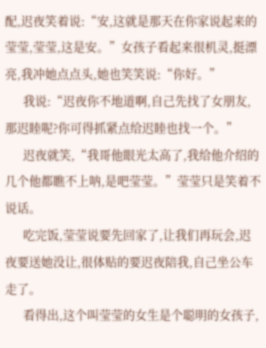配,迟夜笑着说:“安,这就是那天在你家说起来的莹莹,莹莹,这是安。”女孩子看起来很机灵,挺漂亮,我冲她点点头,她也笑笑说:“你好。”
      我说:“迟夜你不地道啊,自己先找了女朋友,那迟睦呢?你可得抓紧点给迟睦也找一个。”
      迟夜就笑,“我哥他眼光太高了,我给他介绍的几个他都瞧不上呐,是吧莹莹。”莹莹只是笑着不说话。
      吃完饭,莹莹说要先回家了,让我们再玩会,迟夜要送她没让,很体贴的要迟夜陪我,自己坐公车走了。
      看得出,这个叫莹莹的女生是个聪明的女孩子,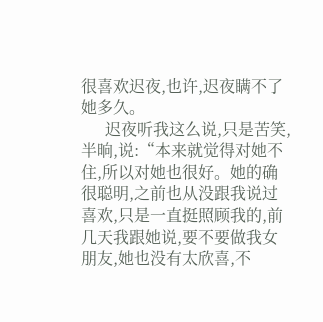很喜欢迟夜,也许,迟夜瞒不了她多久。
      迟夜听我这么说,只是苦笑,半晌,说:“本来就觉得对她不住,所以对她也很好。她的确很聪明,之前也从没跟我说过喜欢,只是一直挺照顾我的,前几天我跟她说,要不要做我女朋友,她也没有太欣喜,不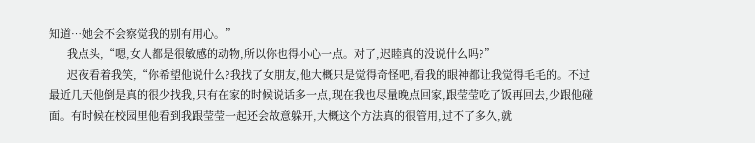知道…她会不会察觉我的别有用心。”
      我点头,“嗯,女人都是很敏感的动物,所以你也得小心一点。对了,迟睦真的没说什么吗?”
      迟夜看着我笑,“你希望他说什么?我找了女朋友,他大概只是觉得奇怪吧,看我的眼神都让我觉得毛毛的。不过最近几天他倒是真的很少找我,只有在家的时候说话多一点,现在我也尽量晚点回家,跟莹莹吃了饭再回去,少跟他碰面。有时候在校园里他看到我跟莹莹一起还会故意躲开,大概这个方法真的很管用,过不了多久,就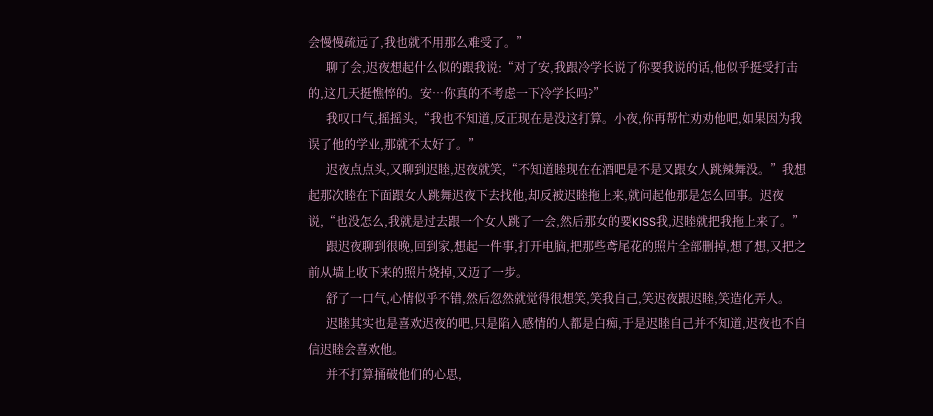会慢慢疏远了,我也就不用那么难受了。”
      聊了会,迟夜想起什么似的跟我说:“对了安,我跟冷学长说了你要我说的话,他似乎挺受打击的,这几天挺憔悴的。安…你真的不考虑一下冷学长吗?”
      我叹口气,摇摇头,“我也不知道,反正现在是没这打算。小夜,你再帮忙劝劝他吧,如果因为我误了他的学业,那就不太好了。”
      迟夜点点头,又聊到迟睦,迟夜就笑,“不知道睦现在在酒吧是不是又跟女人跳辣舞没。”我想起那次睦在下面跟女人跳舞迟夜下去找他,却反被迟睦拖上来,就问起他那是怎么回事。迟夜说,“也没怎么,我就是过去跟一个女人跳了一会,然后那女的要KISS我,迟睦就把我拖上来了。”
      跟迟夜聊到很晚,回到家,想起一件事,打开电脑,把那些鸢尾花的照片全部删掉,想了想,又把之前从墙上收下来的照片烧掉,又迈了一步。
      舒了一口气,心情似乎不错,然后忽然就觉得很想笑,笑我自己,笑迟夜跟迟睦,笑造化弄人。
      迟睦其实也是喜欢迟夜的吧,只是陷入感情的人都是白痴,于是迟睦自己并不知道,迟夜也不自信迟睦会喜欢他。
      并不打算捅破他们的心思,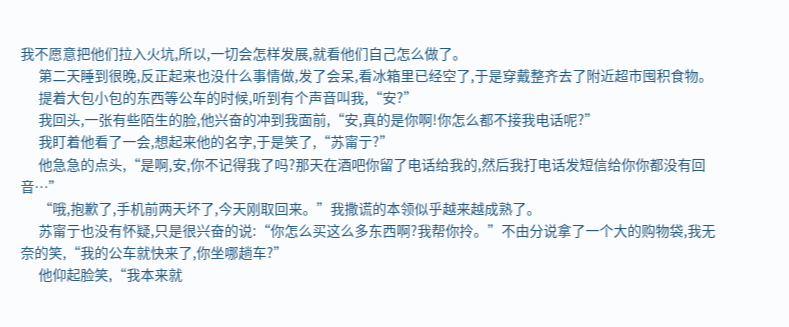我不愿意把他们拉入火坑,所以,一切会怎样发展,就看他们自己怎么做了。
      第二天睡到很晚,反正起来也没什么事情做,发了会呆,看冰箱里已经空了,于是穿戴整齐去了附近超市囤积食物。
      提着大包小包的东西等公车的时候,听到有个声音叫我,“安?”
      我回头,一张有些陌生的脸,他兴奋的冲到我面前,“安,真的是你啊!你怎么都不接我电话呢?”
      我盯着他看了一会,想起来他的名字,于是笑了,“苏甯亍?”
      他急急的点头,“是啊,安,你不记得我了吗?那天在酒吧你留了电话给我的,然后我打电话发短信给你你都没有回音…”
      “哦,抱歉了,手机前两天坏了,今天刚取回来。”我撒谎的本领似乎越来越成熟了。
      苏甯亍也没有怀疑,只是很兴奋的说:“你怎么买这么多东西啊?我帮你拎。”不由分说拿了一个大的购物袋,我无奈的笑,“我的公车就快来了,你坐哪趟车?”
      他仰起脸笑,“我本来就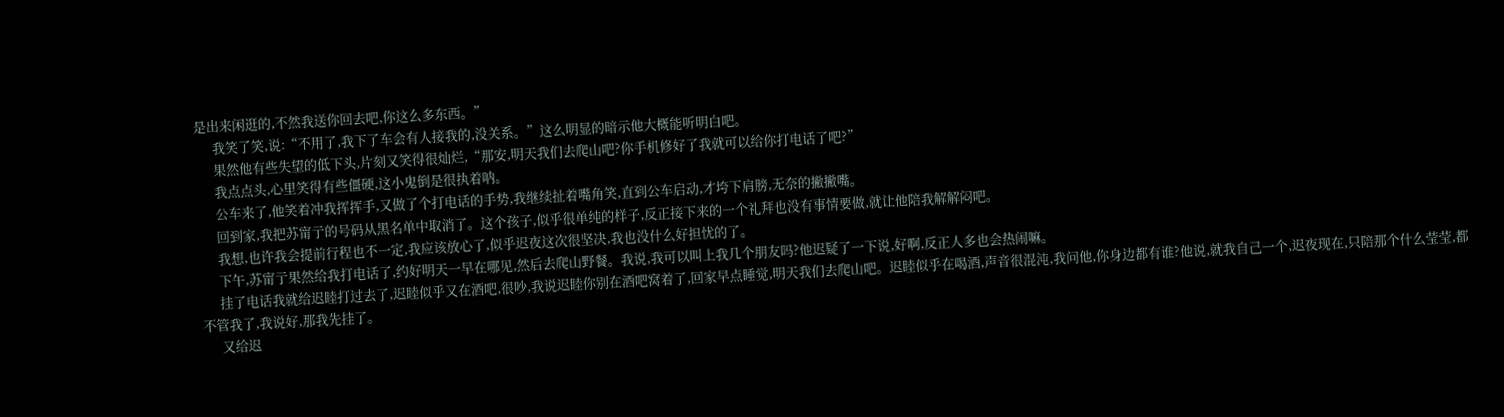是出来闲逛的,不然我送你回去吧,你这么多东西。”
      我笑了笑,说:“不用了,我下了车会有人接我的,没关系。”这么明显的暗示他大概能听明白吧。
      果然他有些失望的低下头,片刻又笑得很灿烂,“那安,明天我们去爬山吧?你手机修好了我就可以给你打电话了吧?”
      我点点头,心里笑得有些僵硬,这小鬼倒是很执着呐。
      公车来了,他笑着冲我挥挥手,又做了个打电话的手势,我继续扯着嘴角笑,直到公车启动,才垮下肩膀,无奈的撇撇嘴。
      回到家,我把苏甯亍的号码从黑名单中取消了。这个孩子,似乎很单纯的样子,反正接下来的一个礼拜也没有事情要做,就让他陪我解解闷吧。
      我想,也许我会提前行程也不一定,我应该放心了,似乎迟夜这次很坚决,我也没什么好担忧的了。
      下午,苏甯亍果然给我打电话了,约好明天一早在哪见,然后去爬山野餐。我说,我可以叫上我几个朋友吗?他迟疑了一下说,好啊,反正人多也会热闹嘛。
      挂了电话我就给迟睦打过去了,迟睦似乎又在酒吧,很吵,我说迟睦你别在酒吧窝着了,回家早点睡觉,明天我们去爬山吧。迟睦似乎在喝酒,声音很混沌,我问他,你身边都有谁?他说,就我自己一个,迟夜现在,只陪那个什么莹莹,都不管我了,我说好,那我先挂了。
      又给迟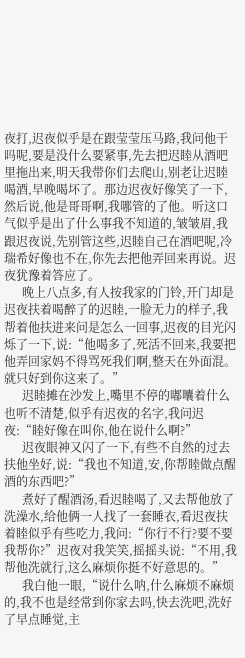夜打,迟夜似乎是在跟莹莹压马路,我问他干吗呢,要是没什么要紧事,先去把迟睦从酒吧里拖出来,明天我带你们去爬山,别老让迟睦喝酒,早晚喝坏了。那边迟夜好像笑了一下,然后说,他是哥哥啊,我哪管的了他。听这口气似乎是出了什么事我不知道的,皱皱眉,我跟迟夜说,先别管这些,迟睦自己在酒吧呢,冷瑞希好像也不在,你先去把他弄回来再说。迟夜犹豫着答应了。
      晚上八点多,有人按我家的门铃,开门却是迟夜扶着喝醉了的迟睦,一脸无力的样子,我帮着他扶进来问是怎么一回事,迟夜的目光闪烁了一下,说:“他喝多了,死活不回来,我要把他弄回家妈不得骂死我们啊,整天在外面混。就只好到你这来了。”
      迟睦摊在沙发上,嘴里不停的嘟囔着什么也听不清楚,似乎有迟夜的名字,我问迟夜:“睦好像在叫你,他在说什么啊?”
      迟夜眼神又闪了一下,有些不自然的过去扶他坐好,说:“我也不知道,安,你帮睦做点醒酒的东西吧?”
      煮好了醒酒汤,看迟睦喝了,又去帮他放了洗澡水,给他俩一人找了一套睡衣,看迟夜扶着睦似乎有些吃力,我问:“你行不行?要不要我帮你?”迟夜对我笑笑,摇摇头说:“不用,我帮他洗就行,这么麻烦你挺不好意思的。”
      我白他一眼,“说什么呐,什么麻烦不麻烦的,我不也是经常到你家去吗,快去洗吧,洗好了早点睡觉,主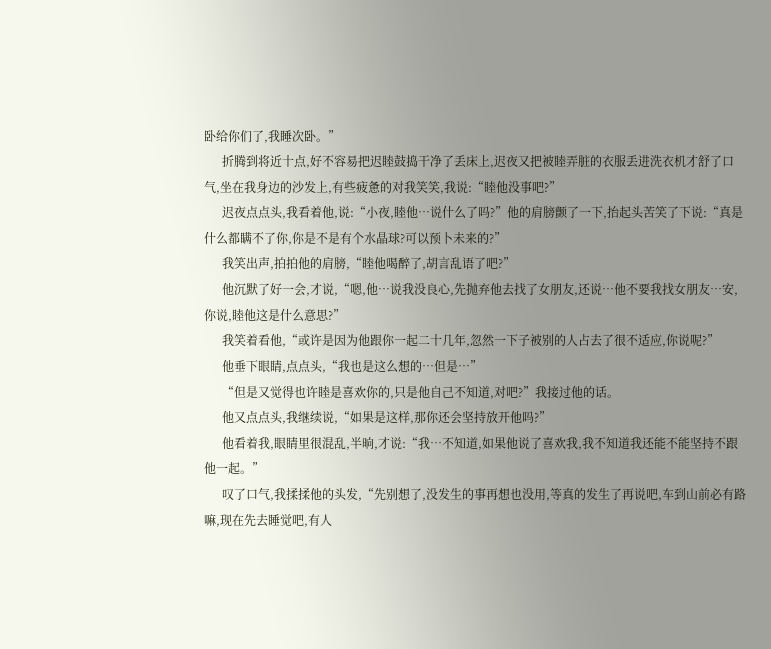卧给你们了,我睡次卧。”
      折腾到将近十点,好不容易把迟睦鼓捣干净了丢床上,迟夜又把被睦弄脏的衣服丢进洗衣机才舒了口气,坐在我身边的沙发上,有些疲惫的对我笑笑,我说:“睦他没事吧?”
      迟夜点点头,我看着他,说:“小夜,睦他…说什么了吗?”他的肩膀颤了一下,抬起头苦笑了下说:“真是什么都瞒不了你,你是不是有个水晶球?可以预卜未来的?”
      我笑出声,拍拍他的肩膀,“睦他喝醉了,胡言乱语了吧?”
      他沉默了好一会,才说,“嗯,他…说我没良心,先抛弃他去找了女朋友,还说…他不要我找女朋友…安,你说,睦他这是什么意思?”
      我笑着看他,“或许是因为他跟你一起二十几年,忽然一下子被别的人占去了很不适应,你说呢?”
      他垂下眼睛,点点头,“我也是这么想的…但是…”
      “但是又觉得也许睦是喜欢你的,只是他自己不知道,对吧?”我接过他的话。
      他又点点头,我继续说,“如果是这样,那你还会坚持放开他吗?”
      他看着我,眼睛里很混乱,半晌,才说:“我…不知道,如果他说了喜欢我,我不知道我还能不能坚持不跟他一起。”
      叹了口气,我揉揉他的头发,“先别想了,没发生的事再想也没用,等真的发生了再说吧,车到山前必有路嘛,现在先去睡觉吧,有人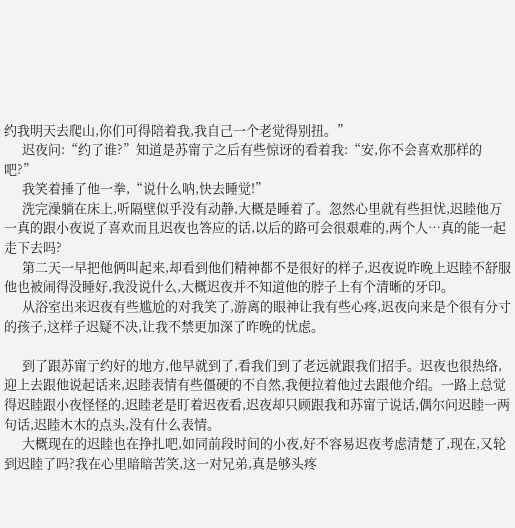约我明天去爬山,你们可得陪着我,我自己一个老觉得别扭。”
      迟夜问:“约了谁?”知道是苏甯亍之后有些惊讶的看着我:“安,你不会喜欢那样的吧?”
      我笑着捶了他一拳,“说什么呐,快去睡觉!”
      洗完澡躺在床上,听隔壁似乎没有动静,大概是睡着了。忽然心里就有些担忧,迟睦他万一真的跟小夜说了喜欢而且迟夜也答应的话,以后的路可会很艰难的,两个人…真的能一起走下去吗?
      第二天一早把他俩叫起来,却看到他们精神都不是很好的样子,迟夜说昨晚上迟睦不舒服他也被闹得没睡好,我没说什么,大概迟夜并不知道他的脖子上有个清晰的牙印。
      从浴室出来迟夜有些尴尬的对我笑了,游离的眼神让我有些心疼,迟夜向来是个很有分寸的孩子,这样子迟疑不决,让我不禁更加深了昨晚的忧虑。

      到了跟苏甯亍约好的地方,他早就到了,看我们到了老远就跟我们招手。迟夜也很热络,迎上去跟他说起话来,迟睦表情有些僵硬的不自然,我便拉着他过去跟他介绍。一路上总觉得迟睦跟小夜怪怪的,迟睦老是盯着迟夜看,迟夜却只顾跟我和苏甯亍说话,偶尔问迟睦一两句话,迟睦木木的点头,没有什么表情。
      大概现在的迟睦也在挣扎吧,如同前段时间的小夜,好不容易迟夜考虑清楚了,现在,又轮到迟睦了吗?我在心里暗暗苦笑,这一对兄弟,真是够头疼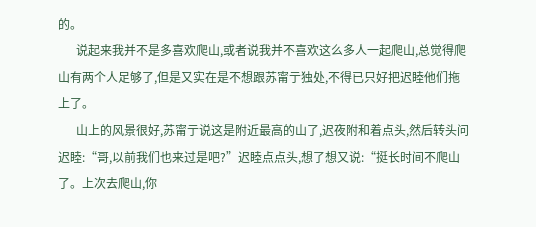的。
      说起来我并不是多喜欢爬山,或者说我并不喜欢这么多人一起爬山,总觉得爬山有两个人足够了,但是又实在是不想跟苏甯亍独处,不得已只好把迟睦他们拖上了。
      山上的风景很好,苏甯亍说这是附近最高的山了,迟夜附和着点头,然后转头问迟睦:“哥,以前我们也来过是吧?”迟睦点点头,想了想又说:“挺长时间不爬山了。上次去爬山,你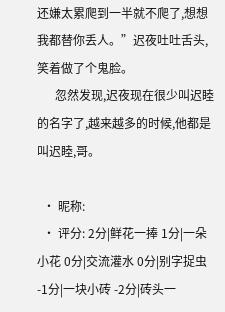还嫌太累爬到一半就不爬了,想想我都替你丢人。”迟夜吐吐舌头,笑着做了个鬼脸。
      忽然发现,迟夜现在很少叫迟睦的名字了,越来越多的时候,他都是叫迟睦,哥。

  • 昵称:
  • 评分: 2分|鲜花一捧 1分|一朵小花 0分|交流灌水 0分|别字捉虫 -1分|一块小砖 -2分|砖头一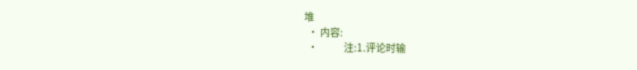堆
  • 内容:
  •             注:1.评论时输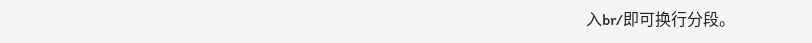入br/即可换行分段。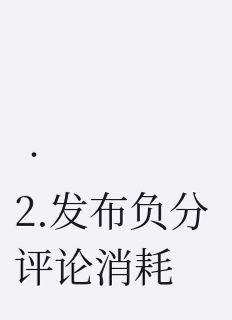•                 2.发布负分评论消耗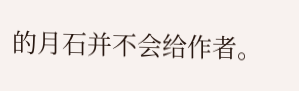的月石并不会给作者。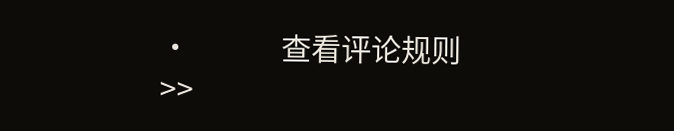•             查看评论规则>>